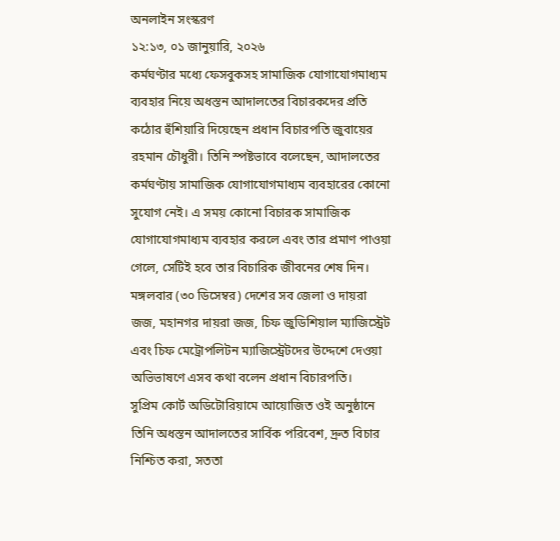অনলাইন সংস্করণ
১২:১৩, ০১ জানুয়ারি, ২০২৬
কর্মঘণ্টার মধ্যে ফেসবুকসহ সামাজিক যোগাযোগমাধ্যম ব্যবহার নিয়ে অধস্তন আদালতের বিচারকদের প্রতি কঠোর হুঁশিয়ারি দিয়েছেন প্রধান বিচারপতি জুবায়ের রহমান চৌধুরী। তিনি স্পষ্টভাবে বলেছেন, আদালতের কর্মঘণ্টায় সামাজিক যোগাযোগমাধ্যম ব্যবহারের কোনো সুযোগ নেই। এ সময় কোনো বিচারক সামাজিক যোগাযোগমাধ্যম ব্যবহার করলে এবং তার প্রমাণ পাওয়া গেলে, সেটিই হবে তার বিচারিক জীবনের শেষ দিন।
মঙ্গলবার (৩০ ডিসেম্বর) দেশের সব জেলা ও দায়রা জজ, মহানগর দায়রা জজ, চিফ জুডিশিয়াল ম্যাজিস্ট্রেট এবং চিফ মেট্রোপলিটন ম্যাজিস্ট্রেটদের উদ্দেশে দেওয়া অভিভাষণে এসব কথা বলেন প্রধান বিচারপতি।
সুপ্রিম কোর্ট অডিটোরিয়ামে আয়োজিত ওই অনুষ্ঠানে তিনি অধস্তন আদালতের সার্বিক পরিবেশ, দ্রুত বিচার নিশ্চিত করা, সততা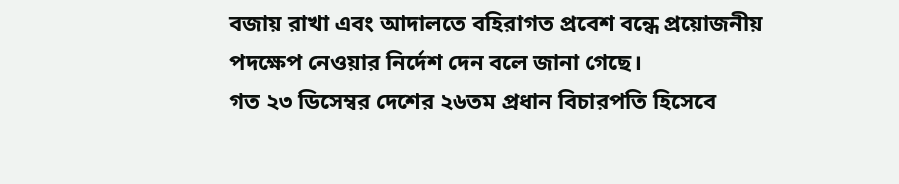বজায় রাখা এবং আদালতে বহিরাগত প্রবেশ বন্ধে প্রয়োজনীয় পদক্ষেপ নেওয়ার নির্দেশ দেন বলে জানা গেছে।
গত ২৩ ডিসেম্বর দেশের ২৬তম প্রধান বিচারপতি হিসেবে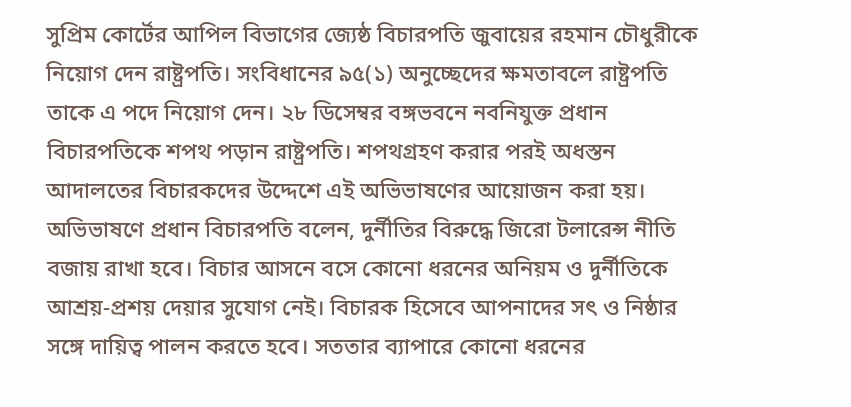সুপ্রিম কোর্টের আপিল বিভাগের জ্যেষ্ঠ বিচারপতি জুবায়ের রহমান চৌধুরীকে নিয়োগ দেন রাষ্ট্রপতি। সংবিধানের ৯৫(১) অনুচ্ছেদের ক্ষমতাবলে রাষ্ট্রপতি তাকে এ পদে নিয়োগ দেন। ২৮ ডিসেম্বর বঙ্গভবনে নবনিযুক্ত প্রধান বিচারপতিকে শপথ পড়ান রাষ্ট্রপতি। শপথগ্রহণ করার পরই অধস্তন আদালতের বিচারকদের উদ্দেশে এই অভিভাষণের আয়োজন করা হয়।
অভিভাষণে প্রধান বিচারপতি বলেন, দুর্নীতির বিরুদ্ধে জিরো টলারেন্স নীতি বজায় রাখা হবে। বিচার আসনে বসে কোনো ধরনের অনিয়ম ও দুর্নীতিকে আশ্রয়-প্রশয় দেয়ার সুযোগ নেই। বিচারক হিসেবে আপনাদের সৎ ও নিষ্ঠার সঙ্গে দায়িত্ব পালন করতে হবে। সততার ব্যাপারে কোনো ধরনের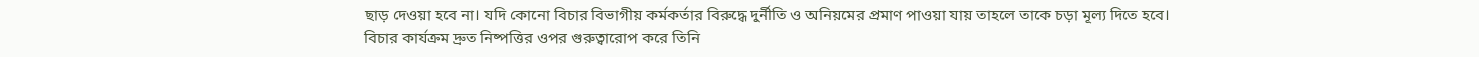ছাড় দেওয়া হবে না। যদি কোনো বিচার বিভাগীয় কর্মকর্তার বিরুদ্ধে দুর্নীতি ও অনিয়মের প্রমাণ পাওয়া যায় তাহলে তাকে চড়া মূল্য দিতে হবে।
বিচার কার্যক্রম দ্রুত নিষ্পত্তির ওপর গুরুত্বারোপ করে তিনি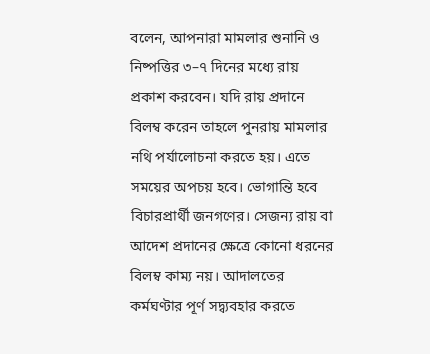বলেন, আপনারা মামলার শুনানি ও নিষ্পত্তির ৩–৭ দিনের মধ্যে রায় প্রকাশ করবেন। যদি রায় প্রদানে বিলম্ব করেন তাহলে পুনরায় মামলার নথি পর্যালোচনা করতে হয়। এতে সময়ের অপচয় হবে। ভোগান্তি হবে বিচারপ্রার্থী জনগণের। সেজন্য রায় বা আদেশ প্রদানের ক্ষেত্রে কোনো ধরনের বিলম্ব কাম্য নয়। আদালতের কর্মঘণ্টার পূর্ণ সদ্ব্যবহার করতে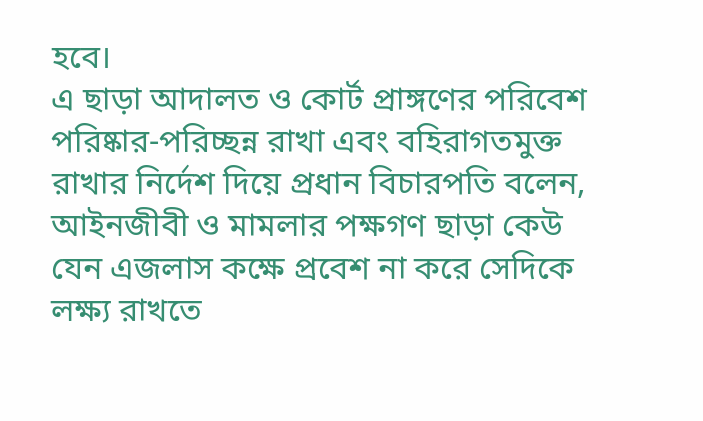হবে।
এ ছাড়া আদালত ও কোর্ট প্রাঙ্গণের পরিবেশ পরিষ্কার-পরিচ্ছন্ন রাখা এবং বহিরাগতমুক্ত রাখার নির্দেশ দিয়ে প্রধান বিচারপতি বলেন, আইনজীবী ও মামলার পক্ষগণ ছাড়া কেউ যেন এজলাস কক্ষে প্রবেশ না করে সেদিকে লক্ষ্য রাখতে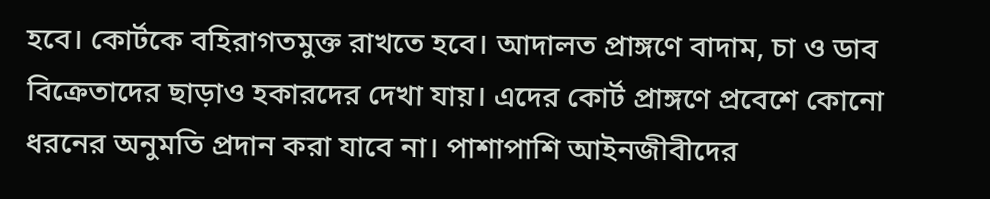হবে। কোর্টকে বহিরাগতমুক্ত রাখতে হবে। আদালত প্রাঙ্গণে বাদাম, চা ও ডাব বিক্রেতাদের ছাড়াও হকারদের দেখা যায়। এদের কোর্ট প্রাঙ্গণে প্রবেশে কোনো ধরনের অনুমতি প্রদান করা যাবে না। পাশাপাশি আইনজীবীদের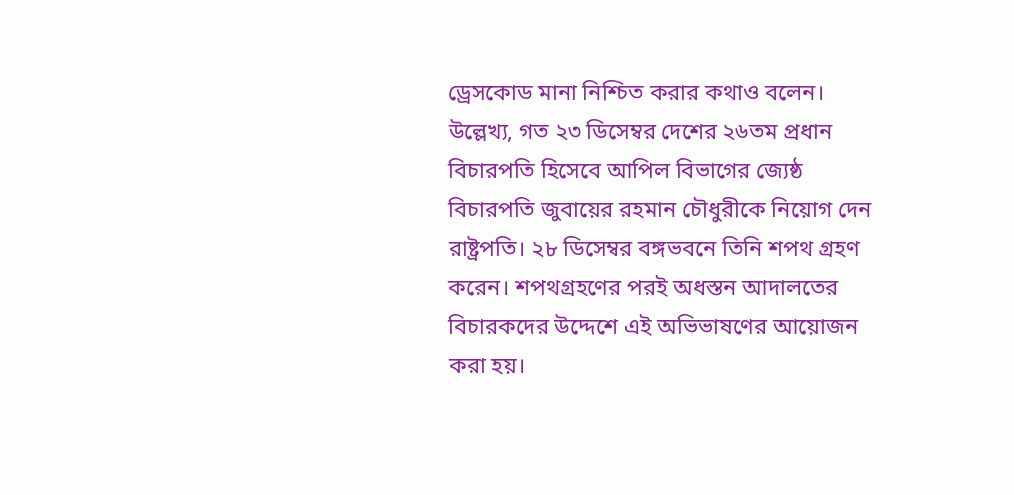ড্রেসকোড মানা নিশ্চিত করার কথাও বলেন।
উল্লেখ্য, গত ২৩ ডিসেম্বর দেশের ২৬তম প্রধান বিচারপতি হিসেবে আপিল বিভাগের জ্যেষ্ঠ বিচারপতি জুবায়ের রহমান চৌধুরীকে নিয়োগ দেন রাষ্ট্রপতি। ২৮ ডিসেম্বর বঙ্গভবনে তিনি শপথ গ্রহণ করেন। শপথগ্রহণের পরই অধস্তন আদালতের বিচারকদের উদ্দেশে এই অভিভাষণের আয়োজন করা হয়।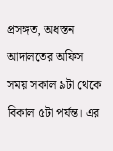প্রসঙ্গত, অধস্তন আদালতের অফিস সময় সকাল ৯টা থেকে বিকাল ৫টা পর্যন্ত। এর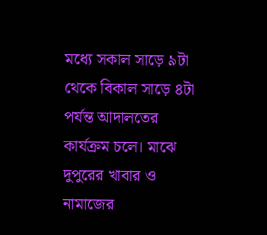মধ্যে সকাল সাড়ে ৯টা থেকে বিকাল সাড়ে ৪টা পর্যন্ত আদালতের কার্যক্রম চলে। মাঝে দুপুরের খাবার ও নামাজের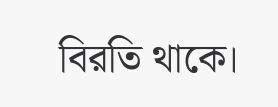বিরতি থাকে।